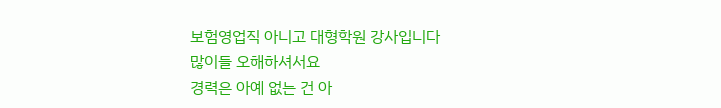보험영업직 아니고 대형학원 강사입니다
많이들 오해하셔서요
경력은 아예 없는 건 아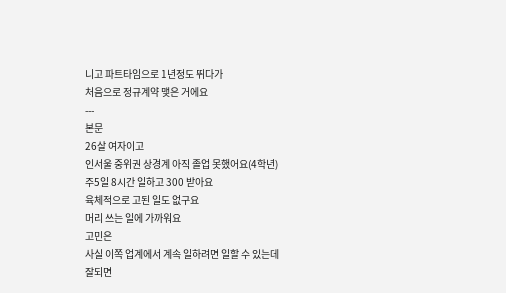니고 파트타임으로 1년정도 뛰다가
처음으로 정규계약 맺은 거에요
---
본문
26살 여자이고
인서울 중위권 상경계 아직 졸업 못했어요(4학년)
주5일 8시간 일하고 300 받아요
육체적으로 고된 일도 없구요
머리 쓰는 일에 가까워요
고민은
사실 이쪽 업계에서 계속 일하려면 일할 수 있는데
잘되면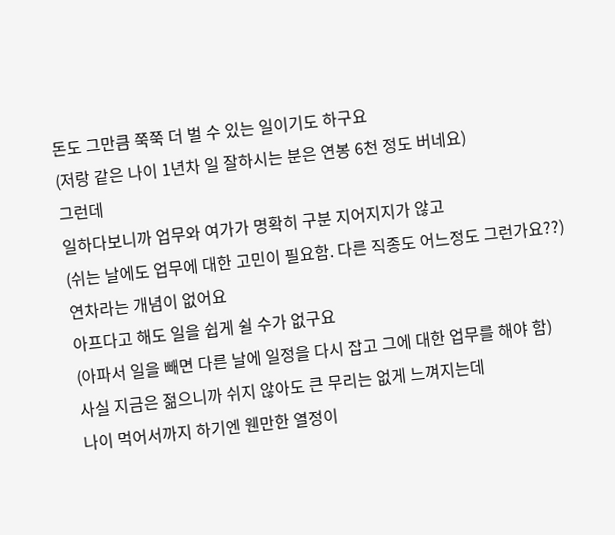돈도 그만큼 쭉쭉 더 벌 수 있는 일이기도 하구요
(저랑 같은 나이 1년차 일 잘하시는 분은 연봉 6천 정도 버네요)
그런데
일하다보니까 업무와 여가가 명확히 구분 지어지지가 않고
(쉬는 날에도 업무에 대한 고민이 필요함. 다른 직종도 어느정도 그런가요??)
연차라는 개념이 없어요
아프다고 해도 일을 쉽게 쉴 수가 없구요
(아파서 일을 빼면 다른 날에 일정을 다시 잡고 그에 대한 업무를 해야 함)
사실 지금은 젊으니까 쉬지 않아도 큰 무리는 없게 느껴지는데
나이 먹어서까지 하기엔 웬만한 열정이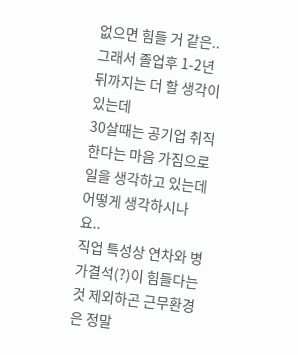없으면 힘들 거 같은..
그래서 졸업후 1-2년뒤까지는 더 할 생각이 있는데
30살때는 공기업 취직한다는 마음 가짐으로 일을 생각하고 있는데
어떻게 생각하시나요..
직업 특성상 연차와 병가결석(?)이 힘들다는 것 제외하곤 근무환경은 정말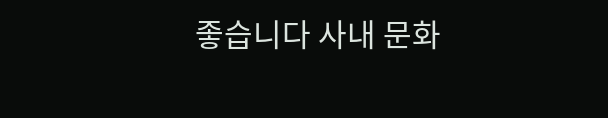좋습니다 사내 문화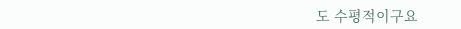도 수평적이구요